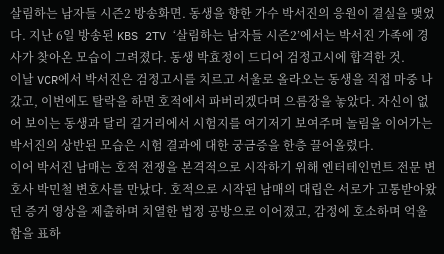살림하는 남자들 시즌2 방송화면. 동생을 향한 가수 박서진의 응원이 결실을 맺었다. 지난 6일 방송된 KBS 2TV ‘살림하는 남자들 시즌2’에서는 박서진 가족에 경사가 찾아온 모습이 그려졌다. 동생 박효정이 드디어 검정고시에 합격한 것.
이날 VCR에서 박서진은 검정고시를 치르고 서울로 올라오는 동생을 직접 마중 나갔고, 이번에도 탈락을 하면 호적에서 파버리겠다며 으름장을 놓았다. 자신이 없어 보이는 동생과 달리 길거리에서 시험지를 여기저기 보여주며 놀림을 이어가는 박서진의 상반된 모습은 시험 결과에 대한 궁금증을 한층 끌어올렸다.
이어 박서진 남매는 호적 전쟁을 본격적으로 시작하기 위해 엔터테인먼트 전문 변호사 박민철 변호사를 만났다. 호적으로 시작된 남매의 대립은 서로가 고통받아왔던 증거 영상을 제출하며 치열한 법정 공방으로 이어졌고, 감정에 호소하며 억울함을 표하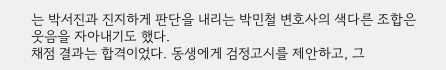는 박서진과 진지하게 판단을 내리는 박민철 변호사의 색다른 조합은 웃음을 자아내기도 했다.
채점 결과는 합격이었다. 동생에게 검정고시를 제안하고, 그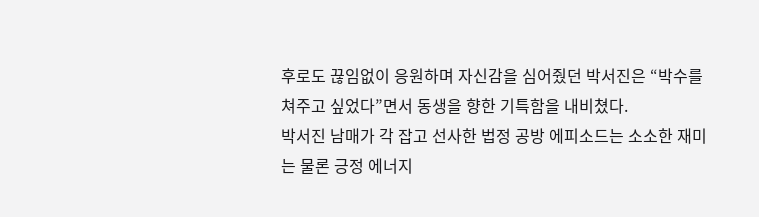후로도 끊임없이 응원하며 자신감을 심어줬던 박서진은 “박수를 쳐주고 싶었다”면서 동생을 향한 기특함을 내비쳤다.
박서진 남매가 각 잡고 선사한 법정 공방 에피소드는 소소한 재미는 물론 긍정 에너지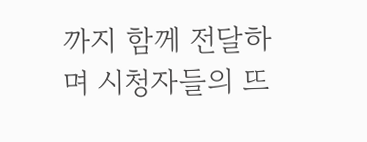까지 함께 전달하며 시청자들의 뜨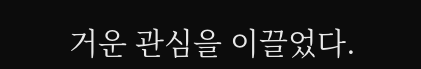거운 관심을 이끌었다.